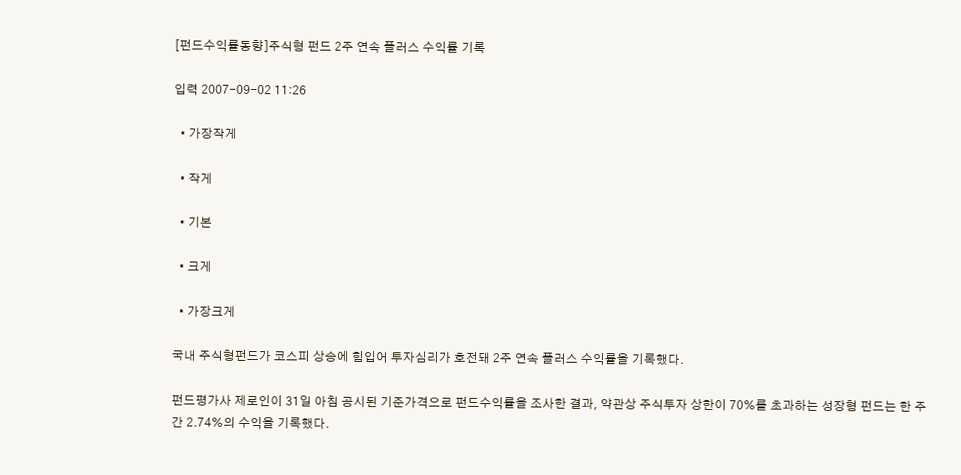[펀드수익률동향]주식형 펀드 2주 연속 플러스 수익률 기록

입력 2007-09-02 11:26

  • 가장작게

  • 작게

  • 기본

  • 크게

  • 가장크게

국내 주식형펀드가 코스피 상승에 힘입어 투자심리가 호전돼 2주 연속 플러스 수익률을 기록했다.

펀드평가사 제로인이 31일 아침 공시된 기준가격으로 펀드수익률을 조사한 결과, 약관상 주식투자 상한이 70%를 초과하는 성장형 펀드는 한 주간 2.74%의 수익을 기록했다.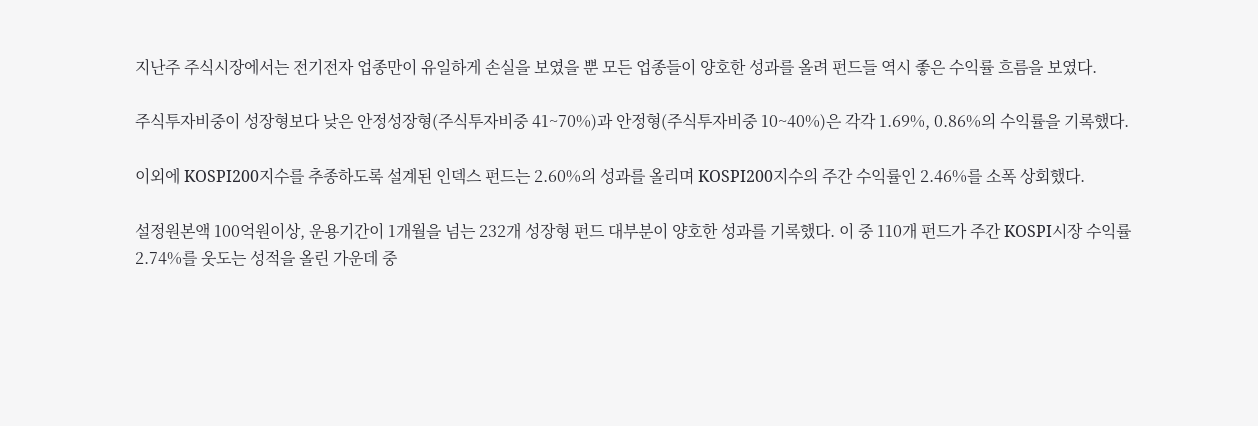지난주 주식시장에서는 전기전자 업종만이 유일하게 손실을 보였을 뿐 모든 업종들이 양호한 성과를 올려 펀드들 역시 좋은 수익률 흐름을 보였다.

주식투자비중이 성장형보다 낮은 안정성장형(주식투자비중 41~70%)과 안정형(주식투자비중 10~40%)은 각각 1.69%, 0.86%의 수익률을 기록했다.

이외에 KOSPI200지수를 추종하도록 설계된 인덱스 펀드는 2.60%의 성과를 올리며 KOSPI200지수의 주간 수익률인 2.46%를 소폭 상회했다.

설정원본액 100억원이상, 운용기간이 1개월을 넘는 232개 성장형 펀드 대부분이 양호한 성과를 기록했다. 이 중 110개 펀드가 주간 KOSPI시장 수익률 2.74%를 웃도는 성적을 올린 가운데 중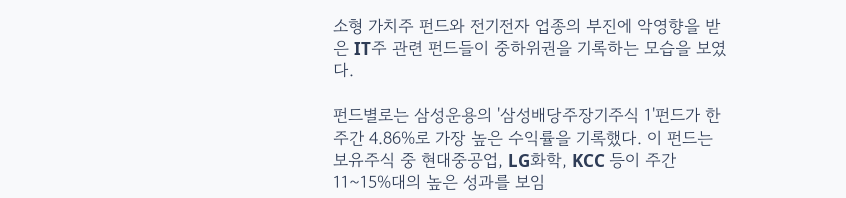소형 가치주 펀드와 전기전자 업종의 부진에 악영향을 받은 IT주 관련 펀드들이 중하위권을 기록하는 모습을 보였다.

펀드별로는 삼성운용의 '삼성배당주장기주식 1'펀드가 한주간 4.86%로 가장 높은 수익률을 기록했다. 이 펀드는 보유주식 중 현대중공업, LG화학, KCC 등이 주간 11~15%대의 높은 성과를 보임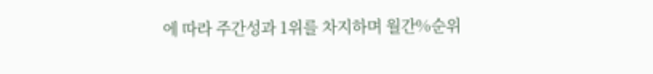에 따라 주간성과 1위를 차지하며 월간%순위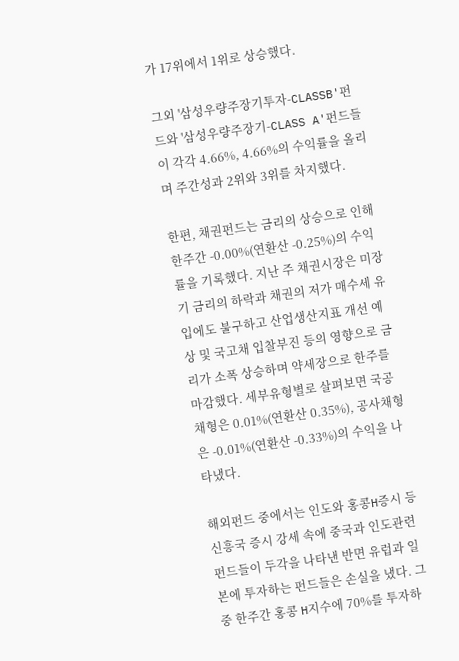가 17위에서 1위로 상승했다.

그외 '삼성우량주장기투자-CLASSB'펀드와 '삼성우량주장기-CLASS A'펀드들이 각각 4.66%, 4.66%의 수익률을 올리며 주간성과 2위와 3위를 차지했다.

한편, 채권펀드는 금리의 상승으로 인해 한주간 -0.00%(연환산 -0.25%)의 수익률을 기록했다. 지난 주 채권시장은 미장기 금리의 하락과 채권의 저가 매수세 유입에도 불구하고 산업생산지표 개선 예상 및 국고채 입찰부진 등의 영향으로 금리가 소폭 상승하며 약세장으로 한주를 마감했다. 세부유형별로 살펴보면 국공채형은 0.01%(연환산 0.35%), 공사채형은 -0.01%(연환산 -0.33%)의 수익을 나타냈다.

해외펀드 중에서는 인도와 홍콩H증시 등 신흥국 증시 강세 속에 중국과 인도관련 펀드들이 두각을 나타낸 반면 유럽과 일본에 투자하는 펀드들은 손실을 냈다. 그 중 한주간 홍콩 H지수에 70%를 투자하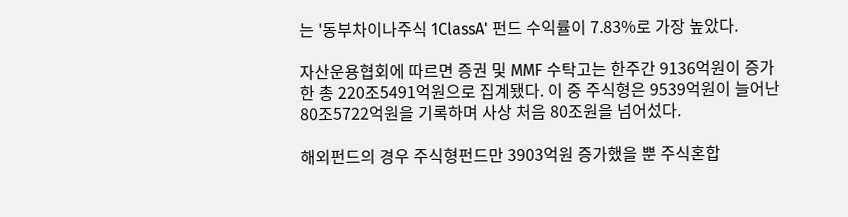는 '동부차이나주식 1ClassA' 펀드 수익률이 7.83%로 가장 높았다.

자산운용협회에 따르면 증권 및 MMF 수탁고는 한주간 9136억원이 증가한 총 220조5491억원으로 집계됐다. 이 중 주식형은 9539억원이 늘어난 80조5722억원을 기록하며 사상 처음 80조원을 넘어섰다.

해외펀드의 경우 주식형펀드만 3903억원 증가했을 뿐 주식혼합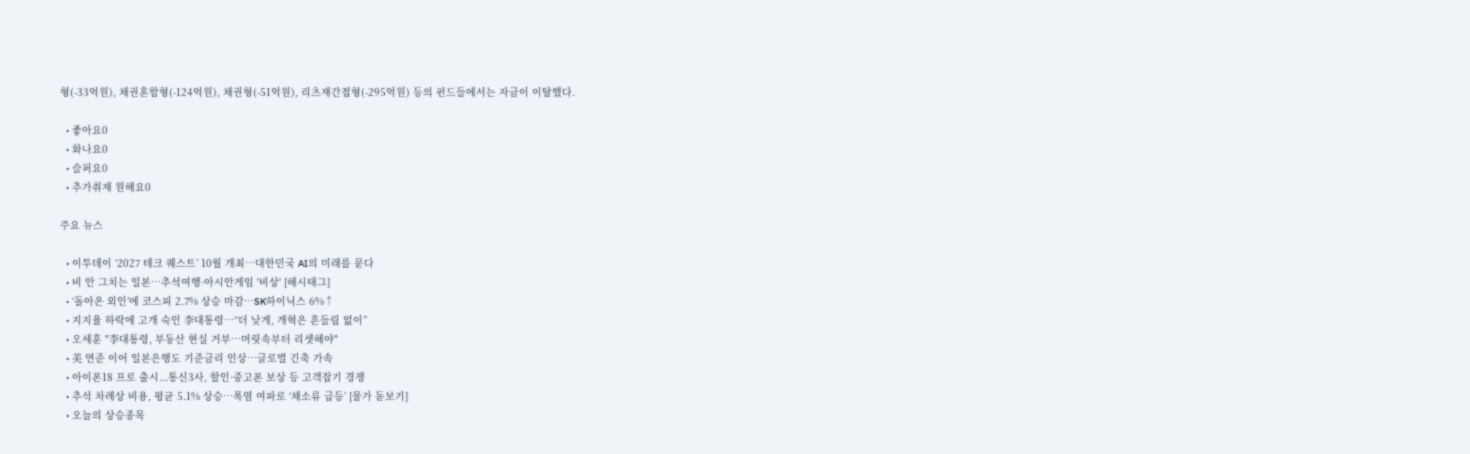형(-33억원), 채권혼합형(-124억원), 채권형(-51억원), 리츠재간접형(-295억원) 등의 펀드들에서는 자금이 이탈했다.

  • 좋아요0
  • 화나요0
  • 슬퍼요0
  • 추가취재 원해요0

주요 뉴스

  • 이투데이 ‘2027 테크 퀘스트’ 10월 개최⋯대한민국 AI의 미래를 묻다
  • 비 안 그치는 일본…추석여행·아시안게임 '비상' [해시태그]
  • ‘돌아온 외인’에 코스피 2.7% 상승 마감⋯SK하이닉스 6%↑
  • 지지율 하락에 고개 숙인 李대통령⋯“더 낮게, 개혁은 흔들림 없이”
  • 오세훈 "李대통령, 부동산 현실 거부⋯머릿속부터 리셋해야"
  • 美 연준 이어 일본은행도 기준금리 인상⋯글로벌 긴축 가속
  • 아이폰18 프로 출시...통신3사, 할인·중고폰 보상 등 고객잡기 경쟁
  • 추석 차례상 비용, 평균 5.1% 상승…폭염 여파로 ‘채소류 급등’ [물가 돋보기]
  • 오늘의 상승종목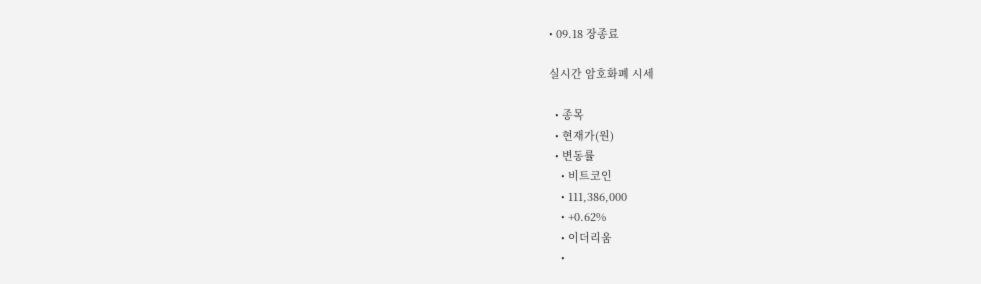• 09.18 장종료

실시간 암호화폐 시세

  • 종목
  • 현재가(원)
  • 변동률
    • 비트코인
    • 111,386,000
    • +0.62%
    • 이더리움
    •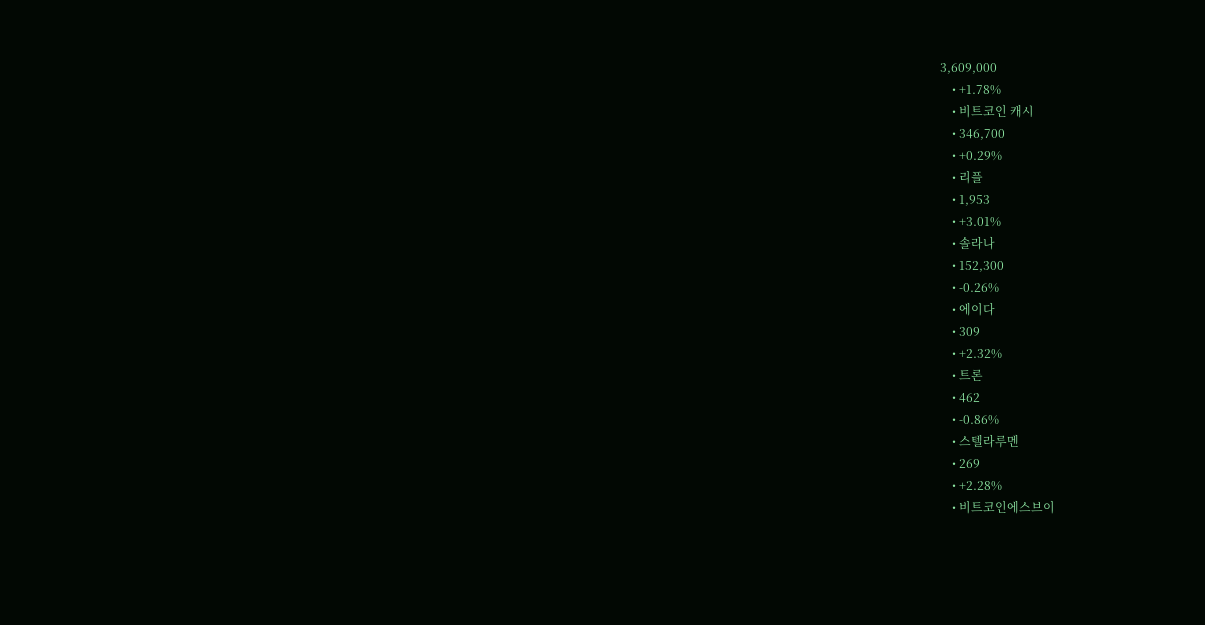3,609,000
    • +1.78%
    • 비트코인 캐시
    • 346,700
    • +0.29%
    • 리플
    • 1,953
    • +3.01%
    • 솔라나
    • 152,300
    • -0.26%
    • 에이다
    • 309
    • +2.32%
    • 트론
    • 462
    • -0.86%
    • 스텔라루멘
    • 269
    • +2.28%
    • 비트코인에스브이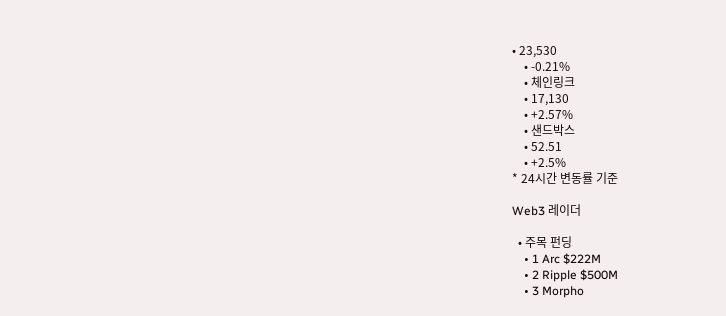• 23,530
    • -0.21%
    • 체인링크
    • 17,130
    • +2.57%
    • 샌드박스
    • 52.51
    • +2.5%
* 24시간 변동률 기준

Web3 레이더

  • 주목 펀딩
    • 1 Arc $222M
    • 2 Ripple $500M
    • 3 Morpho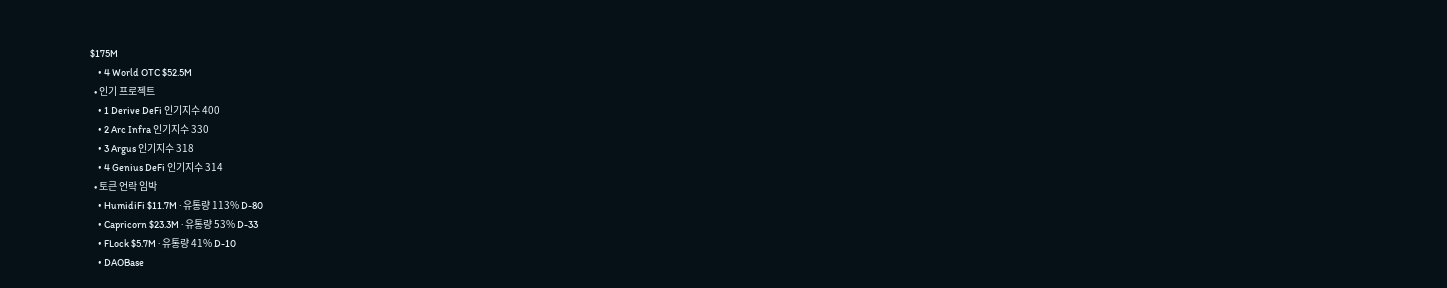$175M
    • 4 World OTC $52.5M
  • 인기 프로젝트
    • 1 Derive DeFi 인기지수 400
    • 2 Arc Infra 인기지수 330
    • 3 Argus 인기지수 318
    • 4 Genius DeFi 인기지수 314
  • 토큰 언락 임박
    • HumidiFi $11.7M · 유통량 113% D-80
    • Capricorn $23.3M · 유통량 53% D-33
    • FLock $5.7M · 유통량 41% D-10
    • DAOBase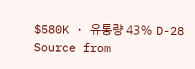$580K · 유통량 43% D-28
Source from